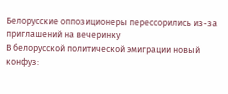Белорусские оппозиционеры перессорились из-за приглашений на вечеринку
В белорусской политической эмиграции новый конфуз: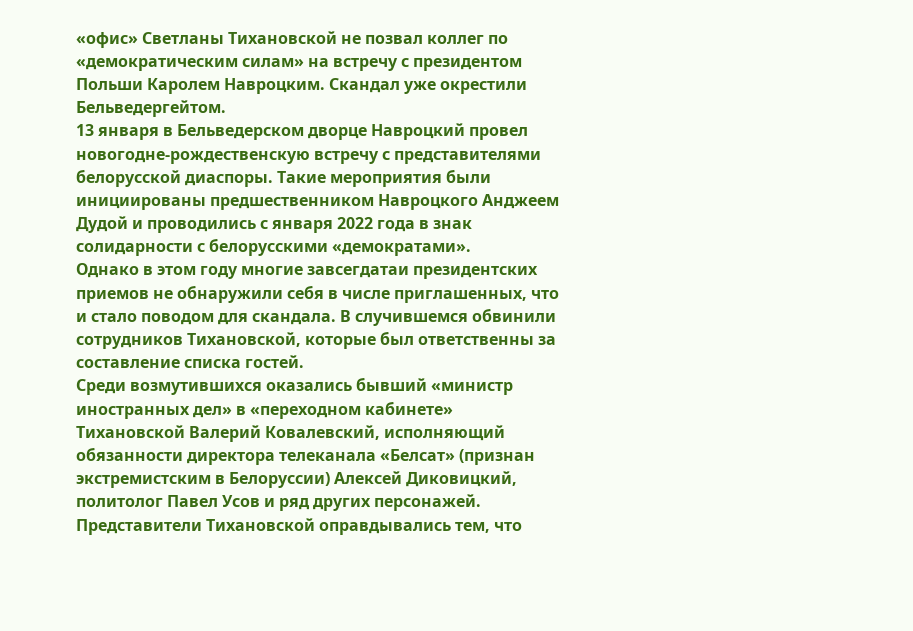«офис» Светланы Тихановской не позвал коллег по «демократическим силам» на встречу с президентом Польши Каролем Навроцким. Скандал уже окрестили Бельведергейтом.
13 января в Бельведерском дворце Навроцкий провел новогодне-рождественскую встречу с представителями белорусской диаспоры. Такие мероприятия были инициированы предшественником Навроцкого Анджеем Дудой и проводились с января 2022 года в знак солидарности с белорусскими «демократами».
Однако в этом году многие завсегдатаи президентских приемов не обнаружили себя в числе приглашенных, что и стало поводом для скандала. В случившемся обвинили сотрудников Тихановской, которые был ответственны за составление списка гостей.
Среди возмутившихся оказались бывший «министр иностранных дел» в «переходном кабинете» Тихановской Валерий Ковалевский, исполняющий обязанности директора телеканала «Белсат» (признан экстремистским в Белоруссии) Алексей Диковицкий, политолог Павел Усов и ряд других персонажей.
Представители Тихановской оправдывались тем, что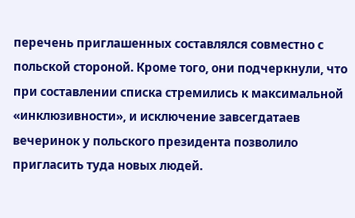перечень приглашенных составлялся совместно с польской стороной. Кроме того, они подчеркнули, что при составлении списка стремились к максимальной «инклюзивности», и исключение завсегдатаев вечеринок у польского президента позволило пригласить туда новых людей.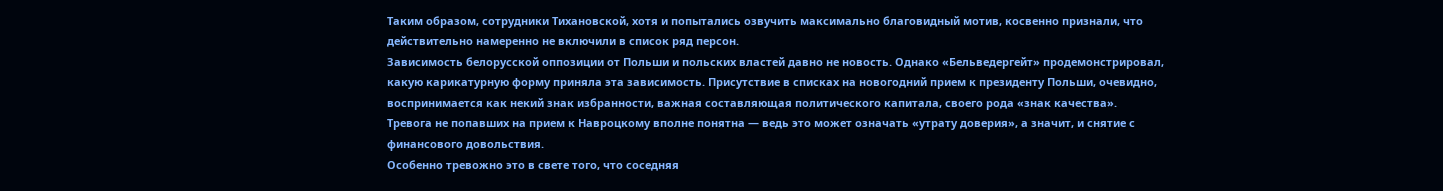Таким образом, сотрудники Тихановской, хотя и попытались озвучить максимально благовидный мотив, косвенно признали, что действительно намеренно не включили в список ряд персон.
Зависимость белорусской оппозиции от Польши и польских властей давно не новость. Однако «Бельведергейт» продемонстрировал, какую карикатурную форму приняла эта зависимость. Присутствие в списках на новогодний прием к президенту Польши, очевидно, воспринимается как некий знак избранности, важная составляющая политического капитала, своего рода «знак качества».
Тревога не попавших на прием к Навроцкому вполне понятна — ведь это может означать «утрату доверия», а значит, и снятие с финансового довольствия.
Особенно тревожно это в свете того, что соседняя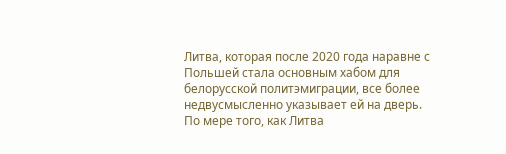Литва, которая после 2020 года наравне с Польшей стала основным хабом для белорусской политэмиграции, все более недвусмысленно указывает ей на дверь.
По мере того, как Литва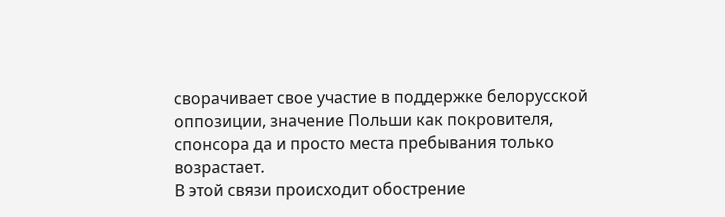сворачивает свое участие в поддержке белорусской оппозиции, значение Польши как покровителя, спонсора да и просто места пребывания только возрастает.
В этой связи происходит обострение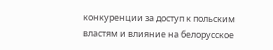конкуренции за доступ к польским властям и влияние на белорусское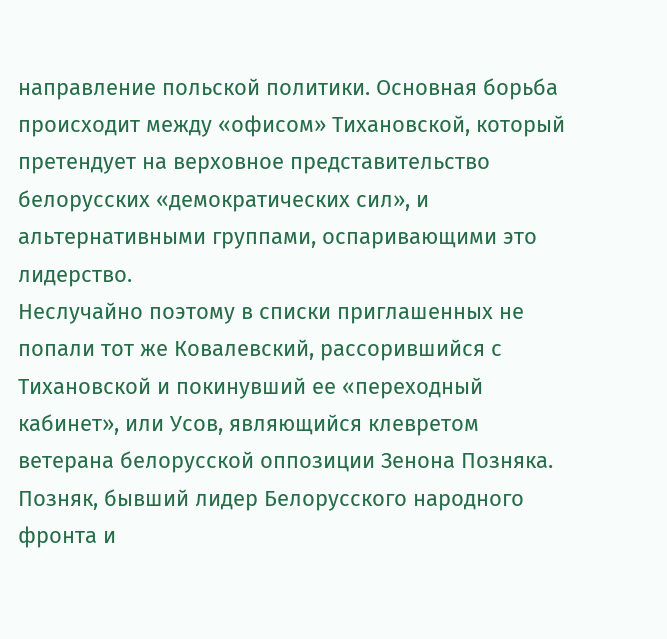направление польской политики. Основная борьба происходит между «офисом» Тихановской, который претендует на верховное представительство белорусских «демократических сил», и альтернативными группами, оспаривающими это лидерство.
Неслучайно поэтому в списки приглашенных не попали тот же Ковалевский, рассорившийся с Тихановской и покинувший ее «переходный кабинет», или Усов, являющийся клевретом ветерана белорусской оппозиции Зенона Позняка.
Позняк, бывший лидер Белорусского народного фронта и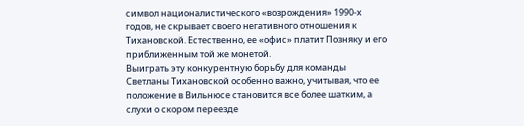символ националистического «возрождения» 1990-х годов, не скрывает своего негативного отношения к Тихановской. Естественно, ее «офис» платит Позняку и его приближенным той же монетой.
Выиграть эту конкурентную борьбу для команды Светланы Тихановской особенно важно, учитывая, что ее положение в Вильнюсе становится все более шатким, а слухи о скором переезде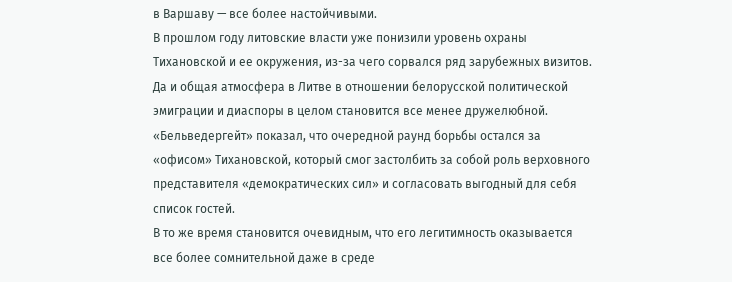в Варшаву — все более настойчивыми.
В прошлом году литовские власти уже понизили уровень охраны Тихановской и ее окружения, из-за чего сорвался ряд зарубежных визитов. Да и общая атмосфера в Литве в отношении белорусской политической эмиграции и диаспоры в целом становится все менее дружелюбной.
«Бельведергейт» показал, что очередной раунд борьбы остался за «офисом» Тихановской, который смог застолбить за собой роль верховного представителя «демократических сил» и согласовать выгодный для себя список гостей.
В то же время становится очевидным, что его легитимность оказывается все более сомнительной даже в среде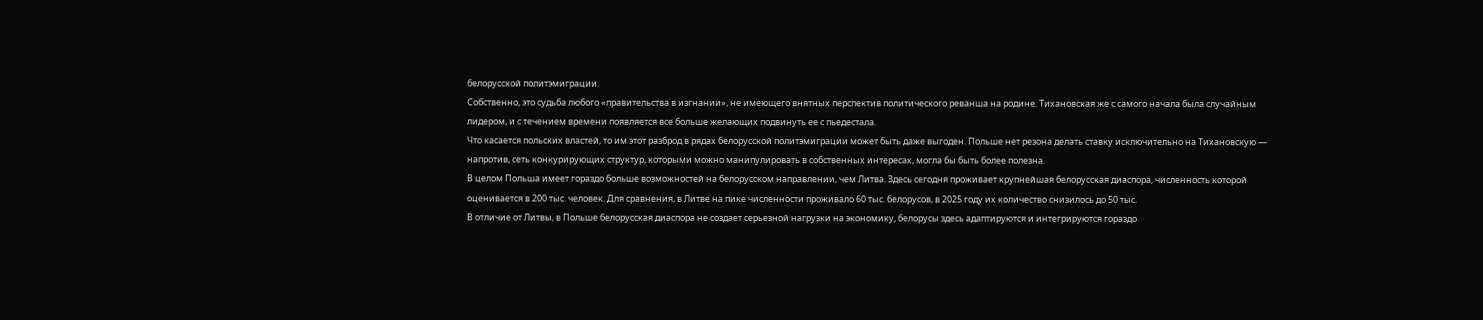белорусской политэмиграции.
Собственно, это судьба любого «правительства в изгнании», не имеющего внятных перспектив политического реванша на родине. Тихановская же с самого начала была случайным лидером, и с течением времени появляется все больше желающих подвинуть ее с пьедестала.
Что касается польских властей, то им этот разброд в рядах белорусской политэмиграции может быть даже выгоден. Польше нет резона делать ставку исключительно на Тихановскую — напротив, сеть конкурирующих структур, которыми можно манипулировать в собственных интересах, могла бы быть более полезна.
В целом Польша имеет гораздо больше возможностей на белорусском направлении, чем Литва. Здесь сегодня проживает крупнейшая белорусская диаспора, численность которой оценивается в 200 тыс. человек. Для сравнения, в Литве на пике численности проживало 60 тыс. белорусов, в 2025 году их количество снизилось до 50 тыс.
В отличие от Литвы, в Польше белорусская диаспора не создает серьезной нагрузки на экономику, белорусы здесь адаптируются и интегрируются гораздо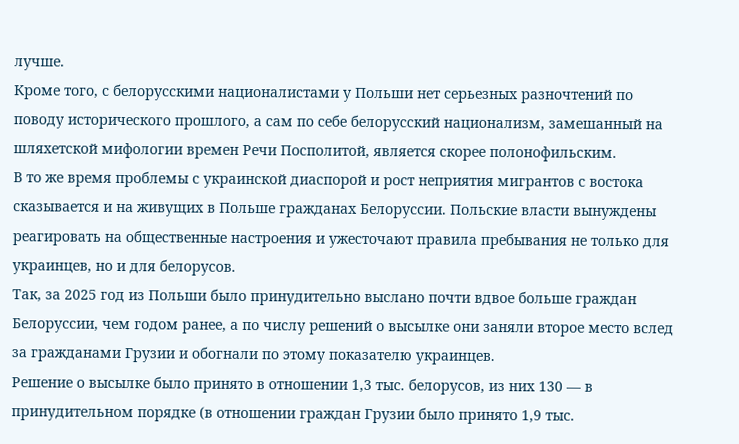лучше.
Кроме того, с белорусскими националистами у Польши нет серьезных разночтений по поводу исторического прошлого, а сам по себе белорусский национализм, замешанный на шляхетской мифологии времен Речи Посполитой, является скорее полонофильским.
В то же время проблемы с украинской диаспорой и рост неприятия мигрантов с востока сказывается и на живущих в Польше гражданах Белоруссии. Польские власти вынуждены реагировать на общественные настроения и ужесточают правила пребывания не только для украинцев, но и для белорусов.
Так, за 2025 год из Польши было принудительно выслано почти вдвое больше граждан Белоруссии, чем годом ранее, а по числу решений о высылке они заняли второе место вслед за гражданами Грузии и обогнали по этому показателю украинцев.
Решение о высылке было принято в отношении 1,3 тыс. белорусов, из них 130 — в принудительном порядке (в отношении граждан Грузии было принято 1,9 тыс.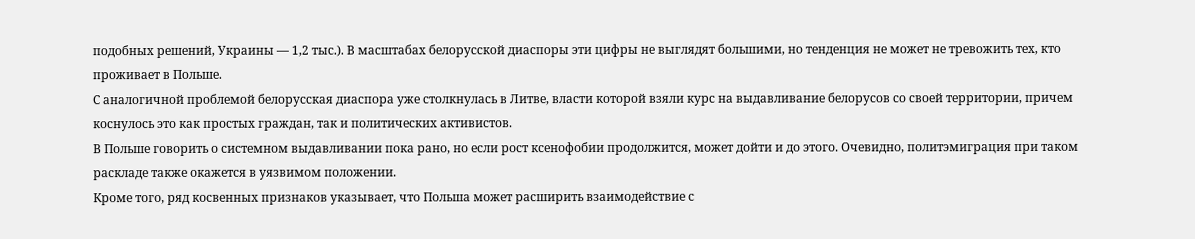подобных решений, Украины — 1,2 тыс.). В масштабах белорусской диаспоры эти цифры не выглядят большими, но тенденция не может не тревожить тех, кто проживает в Польше.
С аналогичной проблемой белорусская диаспора уже столкнулась в Литве, власти которой взяли курс на выдавливание белорусов со своей территории, причем коснулось это как простых граждан, так и политических активистов.
В Польше говорить о системном выдавливании пока рано, но если рост ксенофобии продолжится, может дойти и до этого. Очевидно, политэмиграция при таком раскладе также окажется в уязвимом положении.
Кроме того, ряд косвенных признаков указывает, что Польша может расширить взаимодействие с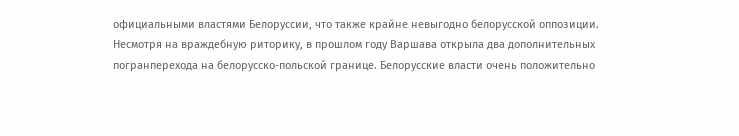официальными властями Белоруссии, что также крайне невыгодно белорусской оппозиции.
Несмотря на враждебную риторику, в прошлом году Варшава открыла два дополнительных погранперехода на белорусско-польской границе. Белорусские власти очень положительно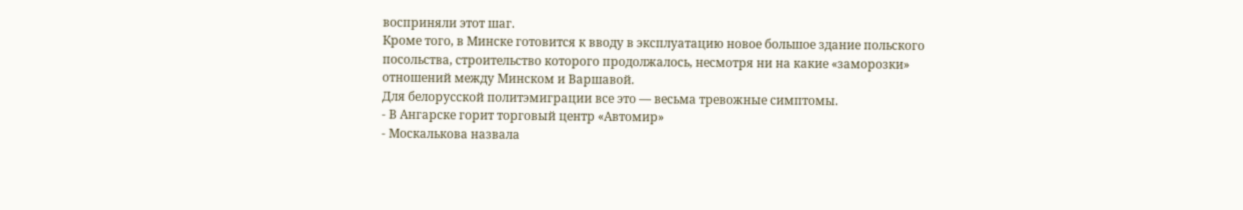восприняли этот шаг.
Кроме того, в Минске готовится к вводу в эксплуатацию новое большое здание польского посольства, строительство которого продолжалось, несмотря ни на какие «заморозки» отношений между Минском и Варшавой.
Для белорусской политэмиграции все это — весьма тревожные симптомы.
- В Ангарске горит торговый центр «Автомир»
- Москалькова назвала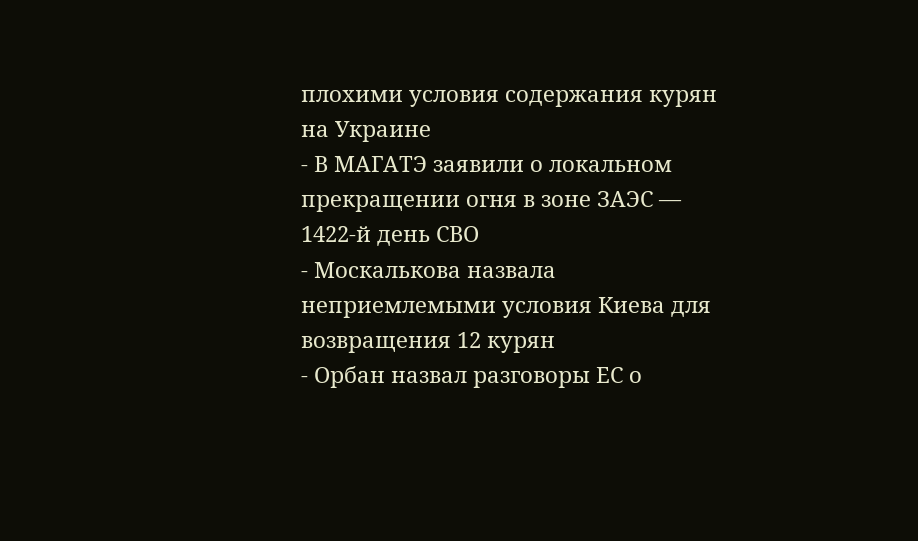плохими условия содержания курян на Украине
- В МАГАТЭ заявили о локальном прекращении огня в зоне ЗАЭС — 1422-й день СВО
- Москалькова назвала неприемлемыми условия Киева для возвращения 12 курян
- Орбан назвал разговоры ЕС о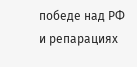победе над РФ и репарациях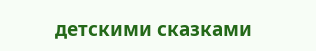детскими сказками